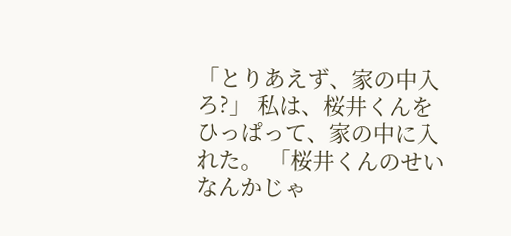「とりあえず、家の中入ろ?」 私は、桜井くんをひっぱって、家の中に入れた。 「桜井くんのせいなんかじゃ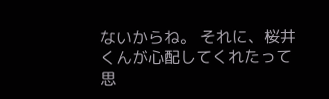ないからね。 それに、桜井くんが心配してくれたって思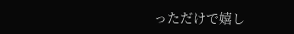っただけで嬉し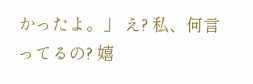かったよ。」 え? 私、何言ってるの? 嬉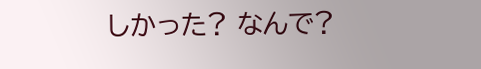しかった? なんで?